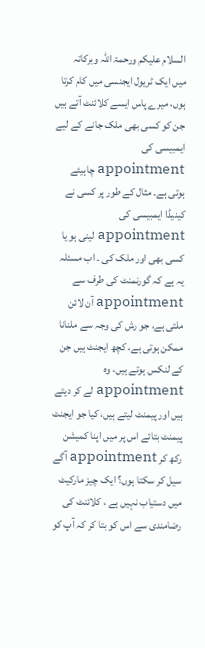السلام علیکم ورحمۃ اللہ وبرکاتہ
میں ایک ٹریول ایجنسی میں کام کرتا ہوں، میرے پاس ایسے کلائنٹ آتے ہیں جن کو کسی بھی ملک جانے کے لیے ایمبیسی کی appointment چاہیئے ہوتی ہے۔ مثال کے طور پر کسی نے کینیڈا ایمبیسی کی appointment لینی ہو یا کسی بھی اور ملک کی ۔ اب مسئلہ یہ ہے کہ گورنمنٹ کی طرف سے appointment آن لائن ملتی ہے، جو رش کی وجہ سے ملنانا ممکن ہوتی ہے، کچھ ایجنٹ ہیں جن کے لنکس ہوتے ہیں، وہ appointment لے کر دیتے ہیں اور پیمنٹ لیتے ہیں، کیا جو ایجنٹ پیمنٹ بتائے اس پر میں اپنا کمیشن رکھ کر appointment آگے سیل کر سکتا ہوں؟ ایک چیز مارکیٹ میں دستیاب نہیں ہے ، کلائنٹ کی رضامندی سے اس کو بتا کر کہ آپ کو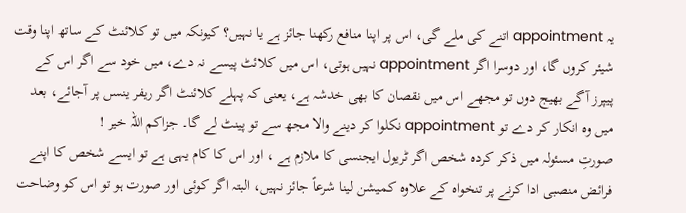یہ appointment اتنے کی ملے گی، اس پر اپنا منافع رکھنا جائز ہے یا نہیں؟ کیونکہ میں تو کلائنٹ کے ساتھ اپنا وقت شیئر کروں گا، اور دوسرا اگر appointment نہیں ہوتی، اس میں کلائٹ پیسے نہ دے، میں خود سے اگر اس کے پیپرز آگے بھیج دوں تو مجھے اس میں نقصان کا بھی خدشہ ہے، یعنی کہ پہلے کلائنٹ اگر ریفر ینسں پر آجائے، بعد میں وہ انکار کر دے تو appointment نکلوا کر دینے والا مجھ سے تو پینٹ لے گا۔ جزاکم اللہ خیر !
صورتِ مسئولہ میں ذکر کردہ شخص اگر ٹریول ایجنسی کا ملازم ہے ، اور اس کا کام یہی ہے تو ایسے شخص کا اپنے فرائض منصبی ادا کرنے پر تنخواہ کے علاوہ کمیشن لینا شرعاً جائز نہیں، البتہ اگر کوئی اور صورت ہو تو اس کو وضاحت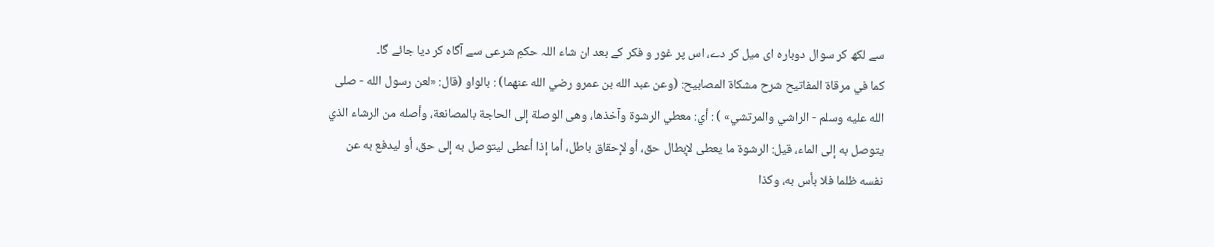سے لکھ کر سوال دوبارہ ای میل کر دے، اس پر غور و فکر کے بعد ان شاء اللہ حکمِ شرعی سے آگاہ کر دیا جائے گا۔
كما في مرقاة المفاتيح شرح مشكاة المصابيح: (وعن عبد الله بن عمرو رضي الله عنهما) : بالواو (قال: «لعن رسول الله - صلى الله عليه وسلم - الراشي والمرتشي» ) : أي: معطي الرشوة وآخذها، وهى الوصلة إلى الحاجة بالمصانعة، وأصله من الرشاء الذي يتوصل به إلى الماء، قيل: الرشوة ما يعطى لإبطال حق، أو لإحقاق باطل، أما إذا أعطى ليتوصل به إلى حق، أو ليدفع به عن نفسه ظلما فلا بأس به، وكذا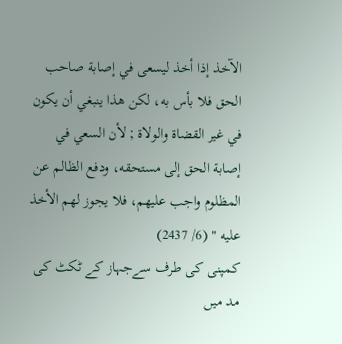الآخذ إذا أخذ ليسعى في إصابة صاحب الحق فلا بأس به، لكن هذا ينبغي أن يكون في غير القضاة والولاة ; لأن السعي في إصابة الحق إلى مستحقه، ودفع الظالم عن المظلوم واجب عليهم، فلا يجوز لهم الأخذ عليه " (6/ 2437)
کمپنی کی طرف سےجہاز کے ٹکٹ کی مد میں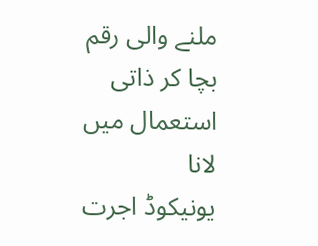ملنے والی رقم بچا کر ذاتی استعمال میں لانا
یونیکوڈ اجرت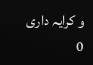و کرایہ داری 0